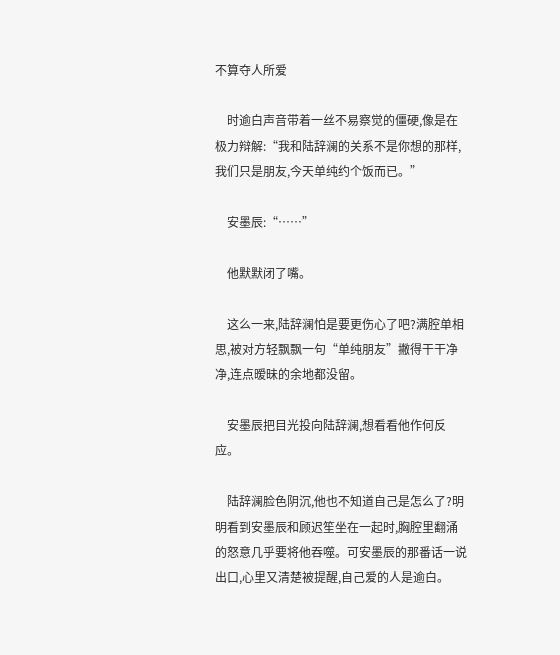不算夺人所爱

    时逾白声音带着一丝不易察觉的僵硬,像是在极力辩解:“我和陆辞澜的关系不是你想的那样,我们只是朋友,今天单纯约个饭而已。”

    安墨辰:“……”

    他默默闭了嘴。

    这么一来,陆辞澜怕是要更伤心了吧?满腔单相思,被对方轻飘飘一句“单纯朋友”撇得干干净净,连点暧昧的余地都没留。

    安墨辰把目光投向陆辞澜,想看看他作何反应。

    陆辞澜脸色阴沉,他也不知道自己是怎么了?明明看到安墨辰和顾迟笙坐在一起时,胸腔里翻涌的怒意几乎要将他吞噬。可安墨辰的那番话一说出口,心里又清楚被提醒,自己爱的人是逾白。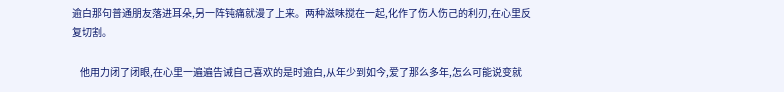逾白那句普通朋友落进耳朵,另一阵钝痛就漫了上来。两种滋味搅在一起,化作了伤人伤己的利刃,在心里反复切割。

    他用力闭了闭眼,在心里一遍遍告诫自己喜欢的是时逾白,从年少到如今,爱了那么多年,怎么可能说变就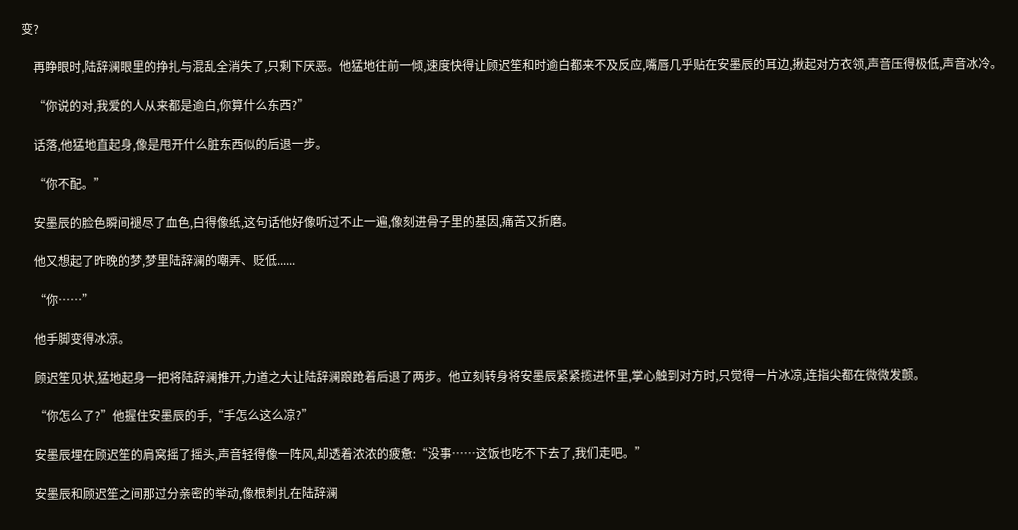变?

    再睁眼时,陆辞澜眼里的挣扎与混乱全消失了,只剩下厌恶。他猛地往前一倾,速度快得让顾迟笙和时逾白都来不及反应,嘴唇几乎贴在安墨辰的耳边,揪起对方衣领,声音压得极低,声音冰冷。

    “你说的对,我爱的人从来都是逾白,你算什么东西?”

    话落,他猛地直起身,像是甩开什么脏东西似的后退一步。

    “你不配。”

    安墨辰的脸色瞬间褪尽了血色,白得像纸,这句话他好像听过不止一遍,像刻进骨子里的基因,痛苦又折磨。

    他又想起了昨晚的梦,梦里陆辞澜的嘲弄、贬低......

    “你……”

    他手脚变得冰凉。

    顾迟笙见状,猛地起身一把将陆辞澜推开,力道之大让陆辞澜踉跄着后退了两步。他立刻转身将安墨辰紧紧揽进怀里,掌心触到对方时,只觉得一片冰凉,连指尖都在微微发颤。

    “你怎么了?”他握住安墨辰的手,“手怎么这么凉?”

    安墨辰埋在顾迟笙的肩窝摇了摇头,声音轻得像一阵风,却透着浓浓的疲惫:“没事……这饭也吃不下去了,我们走吧。”

    安墨辰和顾迟笙之间那过分亲密的举动,像根刺扎在陆辞澜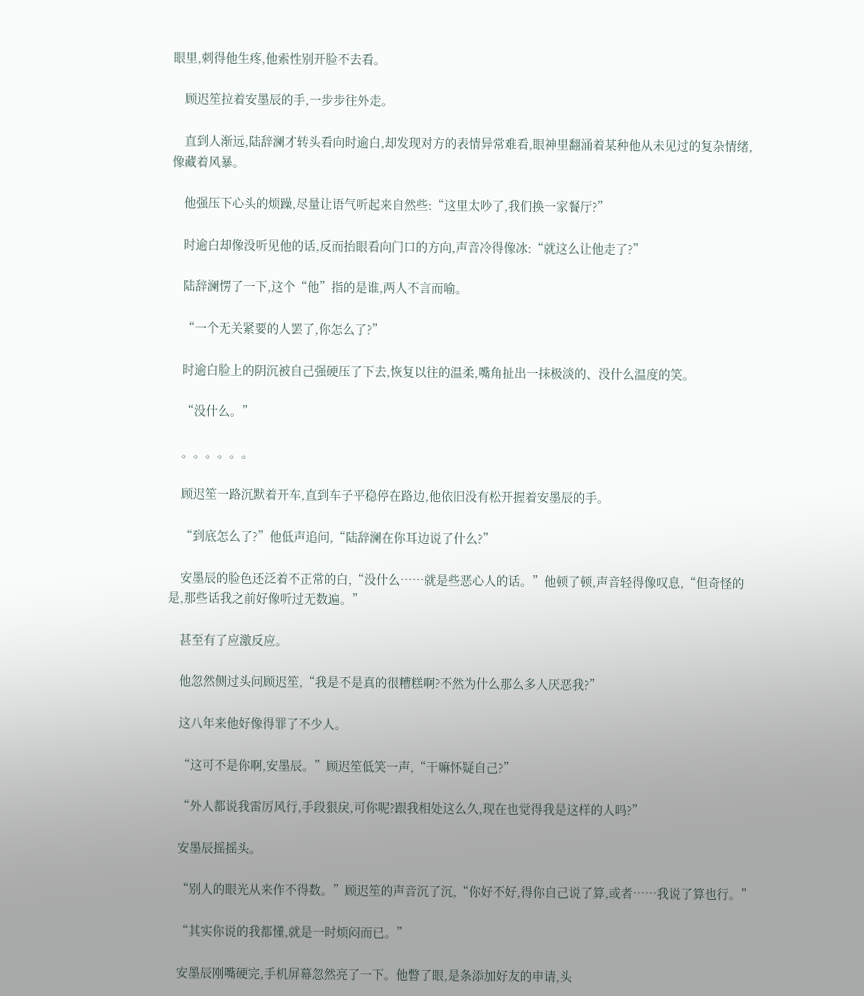眼里,刺得他生疼,他索性别开脸不去看。

    顾迟笙拉着安墨辰的手,一步步往外走。

    直到人渐远,陆辞澜才转头看向时逾白,却发现对方的表情异常难看,眼神里翻涌着某种他从未见过的复杂情绪,像藏着风暴。

    他强压下心头的烦躁,尽量让语气听起来自然些:“这里太吵了,我们换一家餐厅?”

    时逾白却像没听见他的话,反而抬眼看向门口的方向,声音冷得像冰:“就这么让他走了?”

    陆辞澜愣了一下,这个“他”指的是谁,两人不言而喻。

    “一个无关紧要的人罢了,你怎么了?”

    时逾白脸上的阴沉被自己强硬压了下去,恢复以往的温柔,嘴角扯出一抹极淡的、没什么温度的笑。

    “没什么。”

    。。。。。。

    顾迟笙一路沉默着开车,直到车子平稳停在路边,他依旧没有松开握着安墨辰的手。

    “到底怎么了?”他低声追问,“陆辞澜在你耳边说了什么?”

    安墨辰的脸色还泛着不正常的白,“没什么……就是些恶心人的话。”他顿了顿,声音轻得像叹息,“但奇怪的是,那些话我之前好像听过无数遍。”

    甚至有了应激反应。

    他忽然侧过头问顾迟笙,“我是不是真的很糟糕啊?不然为什么那么多人厌恶我?”

    这八年来他好像得罪了不少人。

    “这可不是你啊,安墨辰。”顾迟笙低笑一声,“干嘛怀疑自己?”

    “外人都说我雷厉风行,手段狠戾,可你呢?跟我相处这么久,现在也觉得我是这样的人吗?”

    安墨辰摇摇头。

    “别人的眼光从来作不得数。”顾迟笙的声音沉了沉,“你好不好,得你自己说了算,或者……我说了算也行。”

    “其实你说的我都懂,就是一时烦闷而已。”

    安墨辰刚嘴硬完,手机屏幕忽然亮了一下。他瞥了眼,是条添加好友的申请,头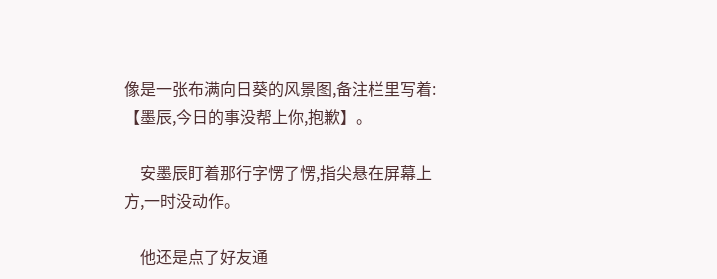像是一张布满向日葵的风景图,备注栏里写着:【墨辰,今日的事没帮上你,抱歉】。

    安墨辰盯着那行字愣了愣,指尖悬在屏幕上方,一时没动作。

    他还是点了好友通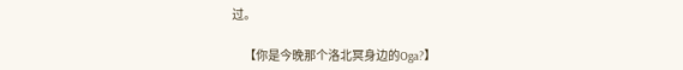过。

    【你是今晚那个洛北冥身边的Oga?】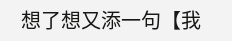想了想又添一句【我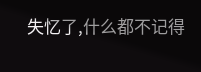失忆了,什么都不记得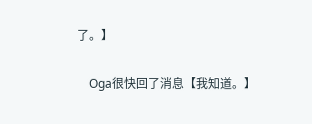了。】

    Oga很快回了消息【我知道。】